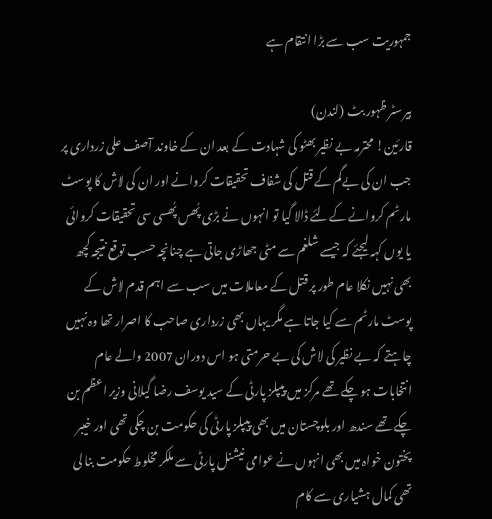جمہوریت سب سے بڑا انتقام ہے

بیرسٹر ظہور بٹ (لندن)
قارئین! محترمہ بے نظیر بھٹو کی شہادت کے بعد ان کے خاوند آصف علی زرداری پر جب ان کی بےگم کے قتل کی شفاف تحقیقات کروانے اور ان کی لاش کا پوسٹ مارٹم کروانے کےلئے ڈالا گیا تو انہوں نے بڑی پُھس پُھسی سی تحقیقات کروائی یا یوں کہہ لیجئے کہ جیسے شلغم سے مٹی جھاڑی جاتی ہے چنانچہ حسب توقع نتیجہ کچھ بھی نہیں نکلا عام طور پر قتل کے معاملات میں سب سے اہم قدم لاش کے پوسٹ مارٹم سے کیا جاتا ہے مگر یہاں بھی زرداری صاحب کا اصرار تھا وہ نہیں چاہتے کہ بے نظیر کی لاش کی بے حرمتی ہو اس دوران 2007 والے عام انتخابات ہو چکے تھے مرکز میں پیپلز پارٹی کے سید یوسف رضا گیلانی وزیر اعظم بن چکے تھے سندھ اور بلوچستان میں بھی پیپلز پارٹی کی حکومت بن چکی تھی اور خیبر پختون خواہ میں بھی انہوں نے عوامی نیشنل پارٹی سے ملکر مخلوط حکومت بنا لی تھی کمال ہشیاری سے کام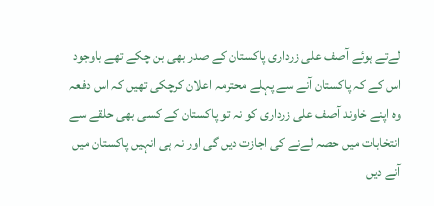لےتے ہوئے آصف علی زرداری پاکستان کے صدر بھی بن چکے تھے باوجود اس کے کہ پاکستان آنے سے پہلے محترمہ اعلان کرچکی تھیں کہ اس دفعہ وہ اپنے خاوند آصف علی زرداری کو نہ تو پاکستان کے کسی بھی حلقے سے انتخابات میں حصہ لےنے کی اجازت دیں گی اور نہ ہی انہیں پاکستان میں آنے دیں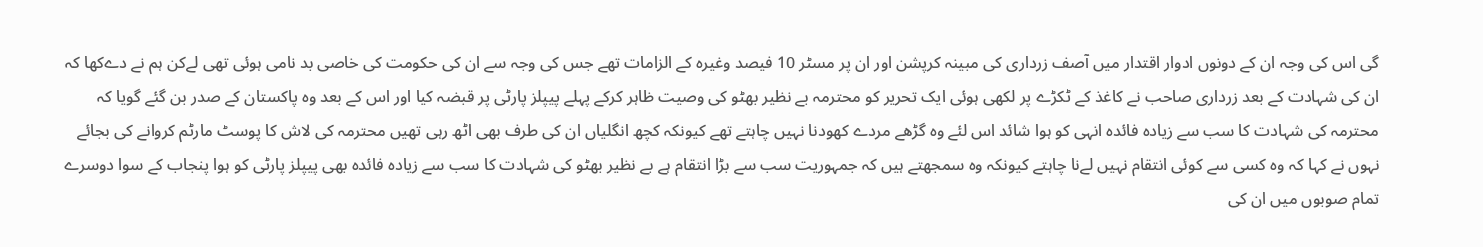گی اس کی وجہ ان کے دونوں ادوار اقتدار میں آصف زرداری کی مبینہ کرپشن اور ان پر مسٹر 10 فیصد وغیرہ کے الزامات تھے جس کی وجہ سے ان کی حکومت کی خاصی بد نامی ہوئی تھی لےکن ہم نے دےکھا کہ ان کی شہادت کے بعد زرداری صاحب نے کاغذ کے ٹکڑے پر لکھی ہوئی ایک تحریر کو محترمہ بے نظیر بھٹو کی وصیت ظاہر کرکے پہلے پیپلز پارٹی پر قبضہ کیا اور اس کے بعد وہ پاکستان کے صدر بن گئے گویا کہ محترمہ کی شہادت کا سب سے زیادہ فائدہ انہی کو ہوا شائد اس لئے وہ گڑھے مردے کھودنا نہیں چاہتے تھے کیونکہ کچھ انگلیاں ان کی طرف بھی اٹھ رہی تھیں محترمہ کی لاش کا پوسٹ مارٹم کروانے کی بجائے نہوں نے کہا کہ وہ کسی سے کوئی انتقام نہیں لےنا چاہتے کیونکہ وہ سمجھتے ہیں کہ جمہوریت سب سے بڑا انتقام ہے بے نظیر بھٹو کی شہادت کا سب سے زیادہ فائدہ بھی پیپلز پارٹی کو ہوا پنجاب کے سوا دوسرے تمام صوبوں میں ان کی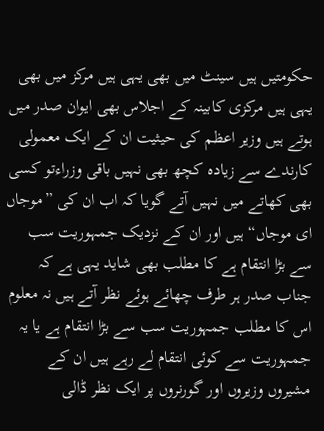حکومتیں ہیں سینٹ میں بھی یہی ہیں مرکز میں بھی یہی ہیں مرکزی کابینہ کے اجلاس بھی ایوان صدر میں ہوتے ہیں وزیر اعظم کی حیثیت ان کے ایک معمولی کارندے سے زیادہ کچھ بھی نہیں باقی وزراءتو کسی بھی کھاتے میں نہیں آتے گویا کہ اب ان کی ”موجاں ای موجاں“ ہیں اور ان کے نزدیک جمہوریت سب سے بڑا انتقام ہے کا مطلب بھی شاید یہی ہے کہ جناب صدر ہر طرف چھائے ہوئے نظر آتے ہیں نہ معلوم اس کا مطلب جمہوریت سب سے بڑا انتقام ہے یا یہ جمہوریت سے کوئی انتقام لے رہے ہیں ان کے مشیروں وزیروں اور گورنروں پر ایک نظر ڈالی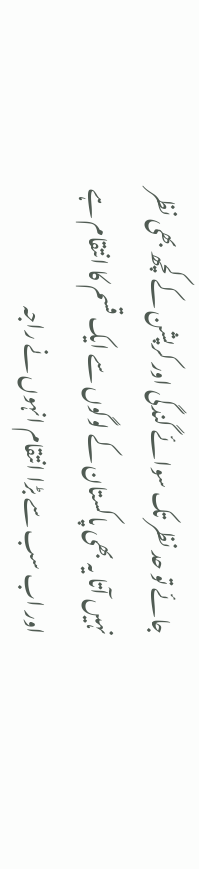جائے تو حد نظر تک سوائے گندگی اور کرپشن کے کچھ بھی نظر نہیں آتا یہ بھی پاکستان کے لوگوں سے ایک قسم کا انتقام ہے اور اب سب سے بڑا انتقام انہوں نے راجہ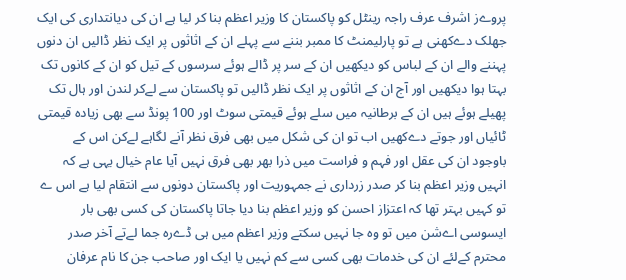پروےز اشرف عرف راجہ رینٹل کو پاکستان کا وزیر اعظم بنا کر لیا ہے ان کی دیانتداری کی ایک جھلک دےکھنی ہے تو پارلیمنٹ کا ممبر بننے سے پہلے ان کے اثاثوں پر ایک نظر ڈالیں ان دنوں پہننے والے ان کے لباس کو دیکھیں ان کے سر پر ڈالے ہوئے سرسوں کے تیل کو ان کے کانوں تک بہتا ہوا دیکھیں اور آج ان کے اثاثوں پر ایک نظر ڈالیں تو پاکستان سے لےکر لندن اور ہال تک پھیلے ہوئے ہیں ان کے برطانیہ میں سلے ہوئے قیمتی سوٹ اور 100 پونڈ سے بھی زیادہ قیمتی ٹائیاں اور جوتے دےکھیں اب تو ان کی شکل میں بھی فرق نظر آنے لگاہے لےکن اس کے باوجود ان کی عقل اور فہم و فراست میں ذرا بھر بھی فرق نہیں آیا عام خیال یہی ہے کہ انہیں وزیر اعظم بنا کر صدر زرداری نے جمہوریت اور پاکستان دونوں سے انتقام لیا ہے اس ے تو کہیں بہتر تھا کہ اعتزاز احسن کو وزیر اعظم بنا دیا جاتا پاکستان کی کسی بھی بار ایسوسی اےشن میں تو وہ جا نہیں سکتے وزیر اعظم میں ہی ڈےرہ جما لےتے آخر صدر محترم کےلئے ان کی خدمات بھی کسی سے کم نہیں یا ایک اور صاحب جن کا نام عرفان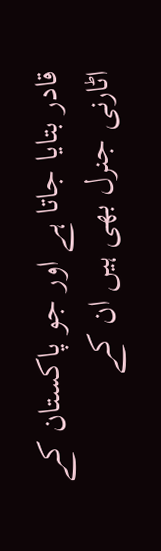قادر بتایا جاتا ہے اور جو پاکستان کے اٹارنی جنرل بھی ہیں ان کے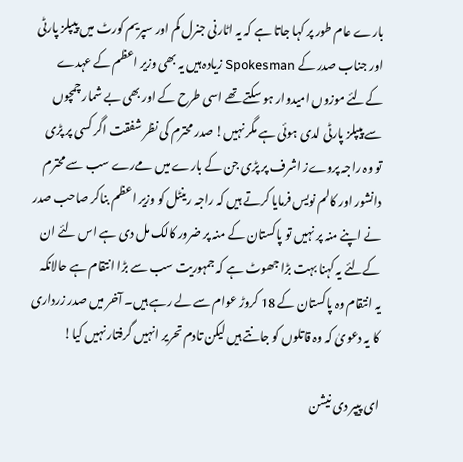بارے عام طور پر کہا جاتا ہے کہ یہ اٹارنی جنرل کم اور سپریم کورٹ میں پیپلز پارٹی اور جناب صدر کے Spokesman زیادہ ہیں یہ بھی وزیر اعظم کے عہدے کےلئے موزوں امیدوار ہو سکتے تھے اسی طرح کے اور بھی بے شمار چمچوں سے پیپلز پارٹی لدی ہوئی ہے مگر نہیں! صدر محترم کی نظر شفقت اگر کسی پر پڑی تو وہ راجہ پروےز اشرف پر پڑی جن کے بارے میں مےرے سب سے محترم دانشور اور کالم نویس فرمایا کرتے ہیں کہ راجہ رینٹل کو وزیر اعظم بناکر صاحب صدر نے اپنے منہ پر نہیں تو پاکستان کے منہ پر ضرور کالک مل دی ہے اس لئے ان کےلئے یہ کہنا بہت بڑا جھوٹ ہے کہ جمہوریت سب سے بڑا انتقام ہے حالانکہ یہ انتقام وہ پاکستان کے 18 کروڑ عوام سے لے رہے ہیں۔ آخر میں صدر زرداری کا یہ دعویٰ کہ وہ قاتلوں کو جانتے ہیں لیکن تادم تحریر انہیں گرفتار نہیں کیا!

ای پیپر دی نیشن